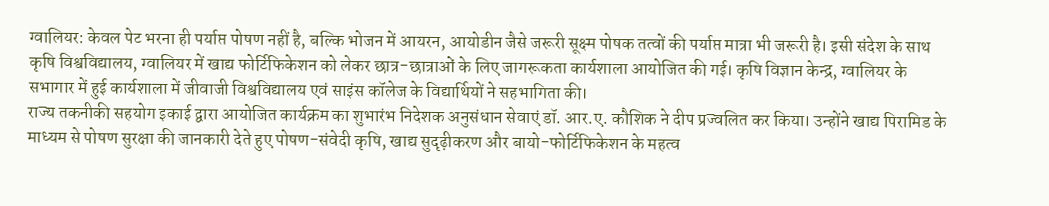ग्वालियर: केवल पेट भरना ही पर्याप्त पोषण नहीं है, बल्कि भोजन में आयरन, आयोडीन जैसे जरूरी सूक्ष्म पोषक तत्वों की पर्याप्त मात्रा भी जरूरी है। इसी संदेश के साथ कृषि विश्वविद्यालय, ग्वालियर में खाद्य फोर्टिफिकेशन को लेकर छात्र-छात्राओं के लिए जागरूकता कार्यशाला आयोजित की गई। कृषि विज्ञान केन्द्र, ग्वालियर के सभागार में हुई कार्यशाला में जीवाजी विश्वविद्यालय एवं साइंस कॉलेज के विद्यार्थियों ने सहभागिता की।
राज्य तकनीकी सहयोग इकाई द्वारा आयोजित कार्यक्रम का शुभारंभ निदेशक अनुसंधान सेवाएं डॉ. आर.ए. कौशिक ने दीप प्रज्वलित कर किया। उन्होंने खाद्य पिरामिड के माध्यम से पोषण सुरक्षा की जानकारी देते हुए पोषण-संवेदी कृषि, खाद्य सुदृढ़ीकरण और बायो-फोर्टिफिकेशन के महत्व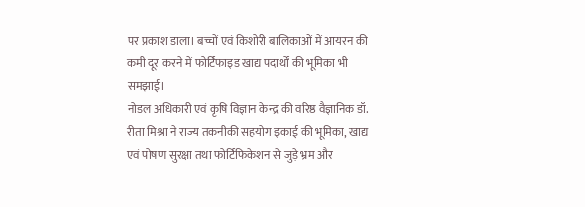पर प्रकाश डाला। बच्चों एवं किशोरी बालिकाओं में आयरन की कमी दूर करने में फोर्टिफाइड खाद्य पदार्थों की भूमिका भी समझाई।
नोडल अधिकारी एवं कृषि विज्ञान केन्द्र की वरिष्ठ वैज्ञानिक डॉ. रीता मिश्रा ने राज्य तकनीकी सहयोग इकाई की भूमिका, खाद्य एवं पोषण सुरक्षा तथा फोर्टिफिकेशन से जुड़े भ्रम और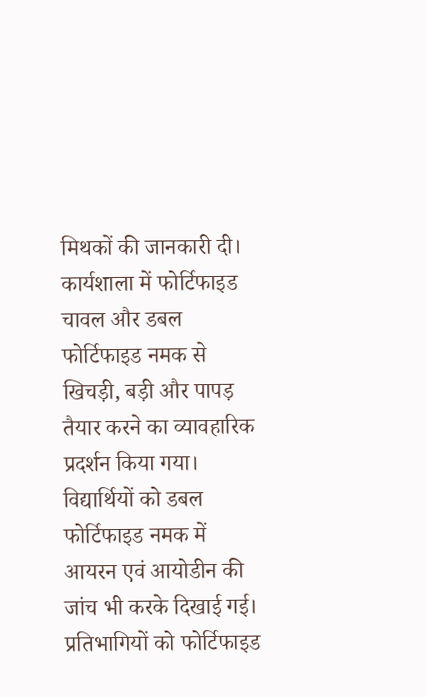मिथकों की जानकारी दी।
कार्यशाला में फोर्टिफाइड चावल और डबल फोर्टिफाइड नमक से खिचड़ी, बड़ी और पापड़ तैयार करने का व्यावहारिक प्रदर्शन किया गया। विद्यार्थियों को डबल फोर्टिफाइड नमक में आयरन एवं आयोडीन की जांच भी करके दिखाई गई। प्रतिभागियों को फोर्टिफाइड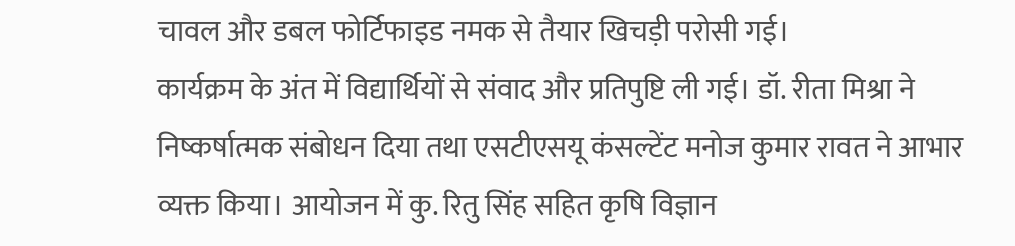चावल और डबल फोर्टिफाइड नमक से तैयार खिचड़ी परोसी गई।
कार्यक्रम के अंत में विद्यार्थियों से संवाद और प्रतिपुष्टि ली गई। डॉ. रीता मिश्रा ने निष्कर्षात्मक संबोधन दिया तथा एसटीएसयू कंसल्टेंट मनोज कुमार रावत ने आभार व्यक्त किया। आयोजन में कु. रितु सिंह सहित कृषि विज्ञान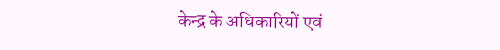केन्द्र के अधिकारियों एवं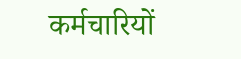कर्मचारियों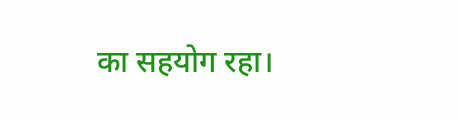का सहयोग रहा।